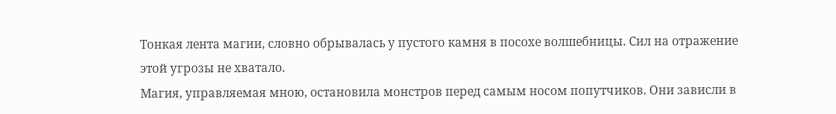Тонкая лента магии, словно обрывалась у пустого камня в посохе волшебницы. Сил на отражение этой угрозы не хватало.
Магия, управляемая мною, остановила монстров перед самым носом попутчиков. Они зависли в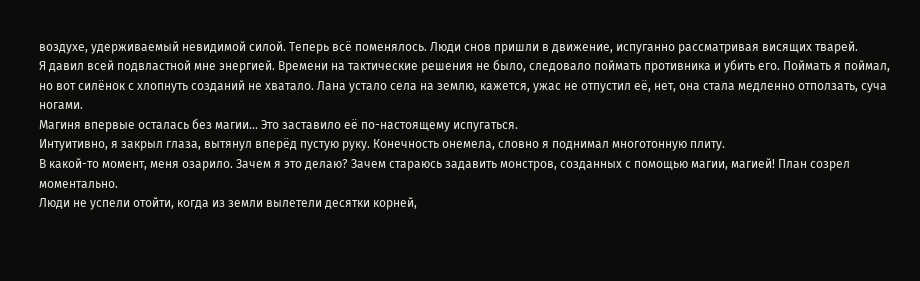воздухе, удерживаемый невидимой силой. Теперь всё поменялось. Люди снов пришли в движение, испуганно рассматривая висящих тварей.
Я давил всей подвластной мне энергией. Времени на тактические решения не было, следовало поймать противника и убить его. Поймать я поймал, но вот силёнок с хлопнуть созданий не хватало. Лана устало села на землю, кажется, ужас не отпустил её, нет, она стала медленно отползать, суча ногами.
Магиня впервые осталась без магии… Это заставило её по-настоящему испугаться.
Интуитивно, я закрыл глаза, вытянул вперёд пустую руку. Конечность онемела, словно я поднимал многотонную плиту.
В какой-то момент, меня озарило. Зачем я это делаю? Зачем стараюсь задавить монстров, созданных с помощью магии, магией! План созрел моментально.
Люди не успели отойти, когда из земли вылетели десятки корней,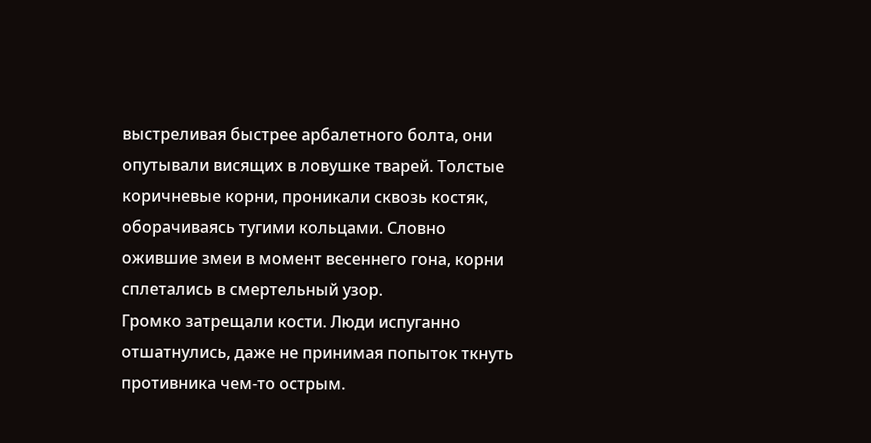выстреливая быстрее арбалетного болта, они опутывали висящих в ловушке тварей. Толстые коричневые корни, проникали сквозь костяк, оборачиваясь тугими кольцами. Словно ожившие змеи в момент весеннего гона, корни сплетались в смертельный узор.
Громко затрещали кости. Люди испуганно отшатнулись, даже не принимая попыток ткнуть противника чем-то острым.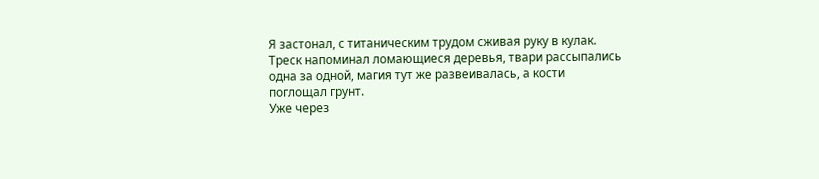Я застонал, с титаническим трудом сживая руку в кулак.
Треск напоминал ломающиеся деревья, твари рассыпались одна за одной, магия тут же развеивалась, а кости поглощал грунт.
Уже через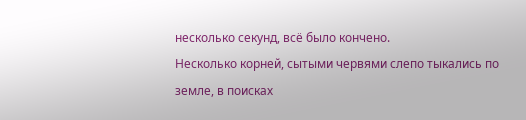несколько секунд, всё было кончено.
Несколько корней, сытыми червями слепо тыкались по земле, в поисках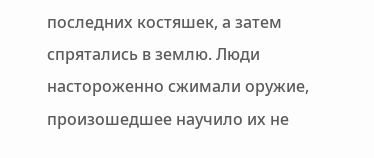последних костяшек, а затем спрятались в землю. Люди настороженно сжимали оружие, произошедшее научило их не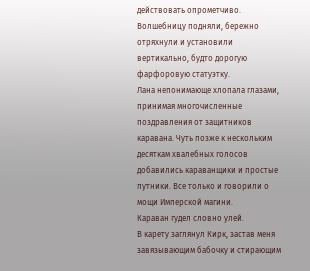действовать опрометчиво.
Волшебницу подняли, бережно отряхнули и установили вертикально, будто дорогую фарфоровую статуэтку.
Лана непонимающе хлопала глазами, принимая многочисленные поздравления от защитников каравана. Чуть позже к нескольким десяткам хвалебных голосов добавились караванщики и простые путники. Все только и говорили о мощи Имперской магини.
Караван гудел словно улей.
В карету заглянул Кирк, застав меня завязывающим бабочку и стирающим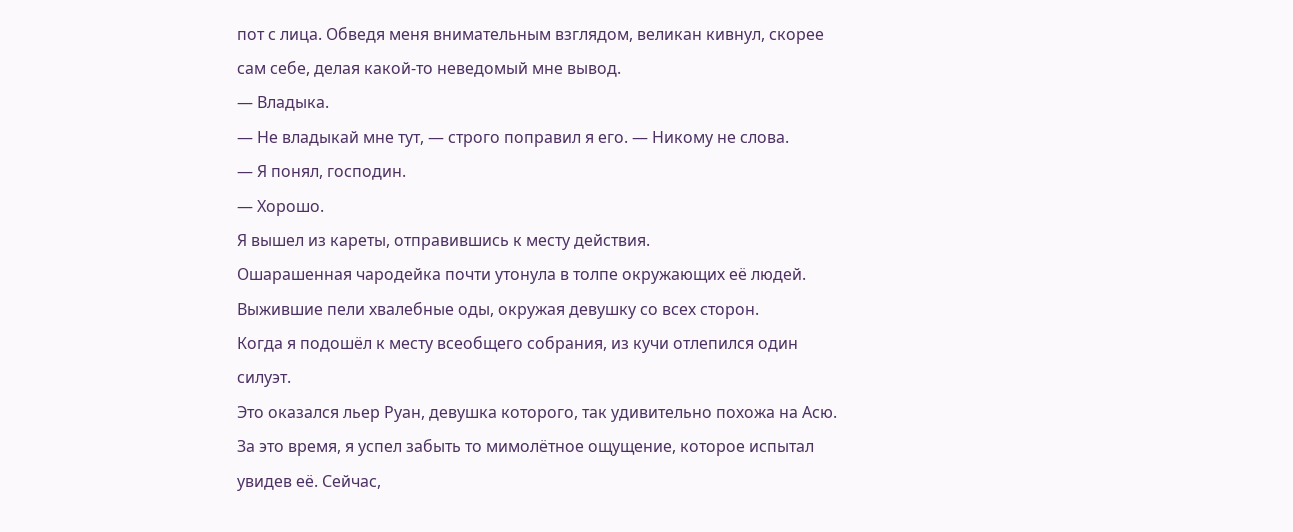пот с лица. Обведя меня внимательным взглядом, великан кивнул, скорее сам себе, делая какой-то неведомый мне вывод.
— Владыка.
— Не владыкай мне тут, — строго поправил я его. — Никому не слова.
— Я понял, господин.
— Хорошо.
Я вышел из кареты, отправившись к месту действия.
Ошарашенная чародейка почти утонула в толпе окружающих её людей. Выжившие пели хвалебные оды, окружая девушку со всех сторон.
Когда я подошёл к месту всеобщего собрания, из кучи отлепился один силуэт.
Это оказался льер Руан, девушка которого, так удивительно похожа на Асю. За это время, я успел забыть то мимолётное ощущение, которое испытал увидев её. Сейчас,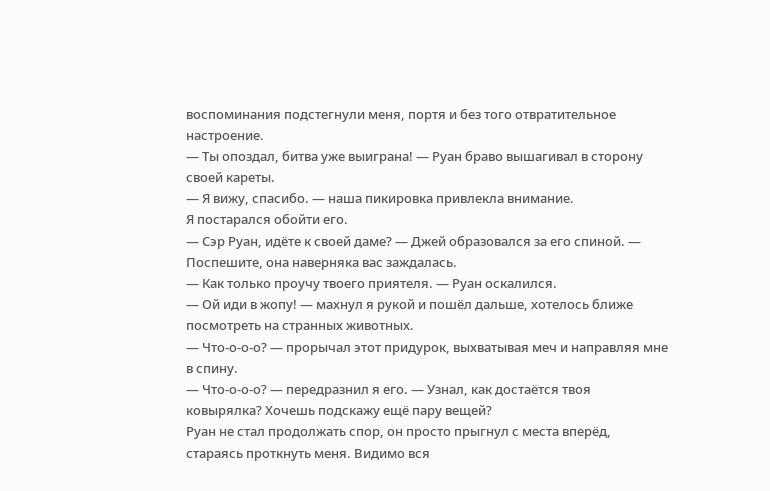воспоминания подстегнули меня, портя и без того отвратительное настроение.
— Ты опоздал, битва уже выиграна! — Руан браво вышагивал в сторону своей кареты.
— Я вижу, спасибо. — наша пикировка привлекла внимание.
Я постарался обойти его.
— Сэр Руан, идёте к своей даме? — Джей образовался за его спиной. — Поспешите, она наверняка вас заждалась.
— Как только проучу твоего приятеля. — Руан оскалился.
— Ой иди в жопу! — махнул я рукой и пошёл дальше, хотелось ближе посмотреть на странных животных.
— Что-о-о-о? — прорычал этот придурок, выхватывая меч и направляя мне в спину.
— Что-о-о-о? — передразнил я его. — Узнал, как достаётся твоя ковырялка? Хочешь подскажу ещё пару вещей?
Руан не стал продолжать спор, он просто прыгнул с места вперёд, стараясь проткнуть меня. Видимо вся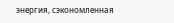энергия, сэкономленная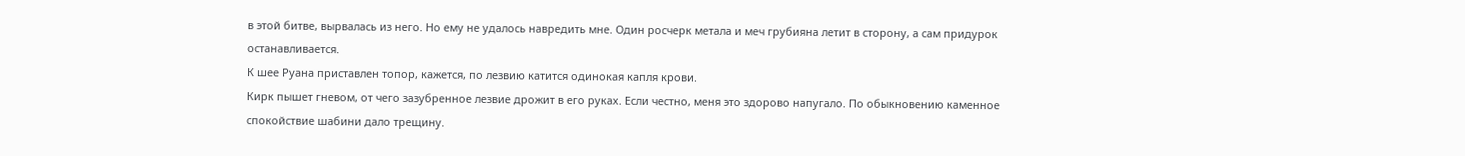в этой битве, вырвалась из него. Но ему не удалось навредить мне. Один росчерк метала и меч грубияна летит в сторону, а сам придурок останавливается.
К шее Руана приставлен топор, кажется, по лезвию катится одинокая капля крови.
Кирк пышет гневом, от чего зазубренное лезвие дрожит в его руках. Если честно, меня это здорово напугало. По обыкновению каменное спокойствие шабини дало трещину.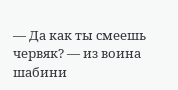— Да как ты смеешь червяк? — из воина шабини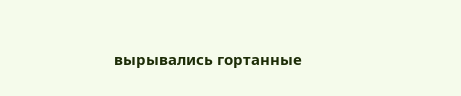вырывались гортанные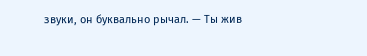звуки, он буквально рычал. — Ты жив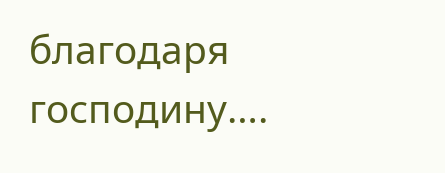благодаря господину….